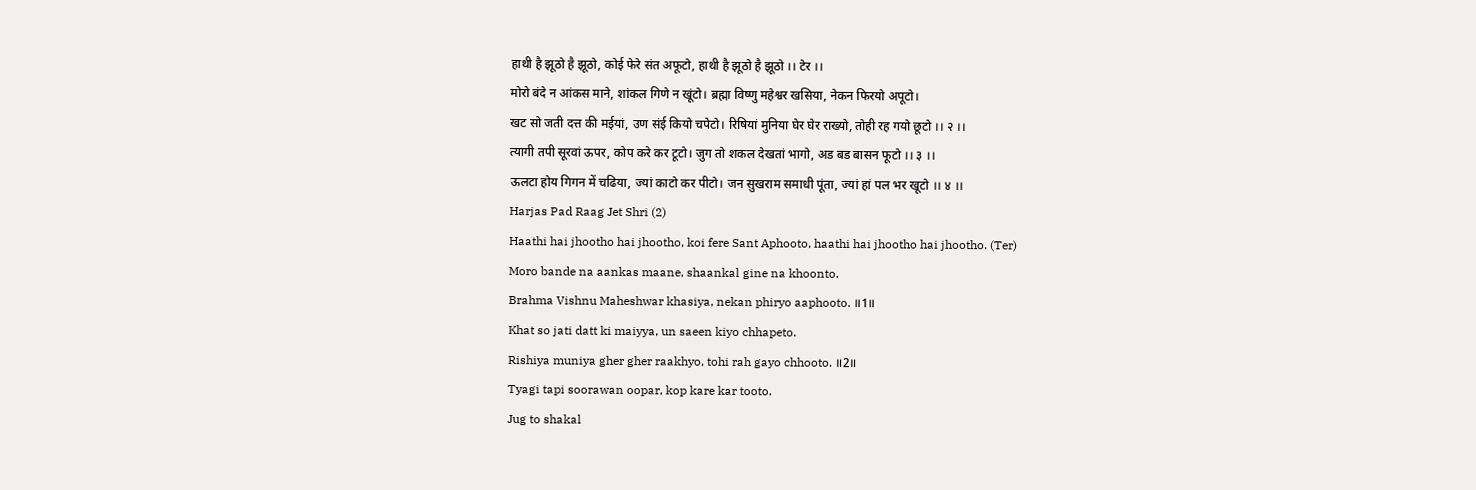हाथी है झूठो है झूठो, कोई फेरे संत अफूटो, हाथी है झूठो है झूठो ।। टेर ।।
मोरो बंदे न आंकस माने, शांकल गिणे न खूंटो। ब्रह्मा विष्णु महेश्वर खसिया, नेकन फिरयो अपूटो।
खट सो जती दत्त की मईयां, उण संई कियो चपेटो। रिषियां मुनिया घेर घेर राख्यो, तोही रह गयो छूटो ।। २ ।।
त्यागी तपी सूरवां ऊपर, कोप करे कर टूटो। जुग तो शकल देखतां भागो, अड बड बासन फूटो ।। ३ ।।
ऊलटा होय गिगन में चढिया, ज्यां काटो कर पीटो। जन सुखराम समाधी पूंता, ज्यां हां पल भर खूटो ।। ४ ।।
Harjas Pad Raag Jet Shri (2)
Haathi hai jhootho hai jhootho, koi fere Sant Aphooto, haathi hai jhootho hai jhootho. (Ter)
Moro bande na aankas maane, shaankal gine na khoonto.
Brahma Vishnu Maheshwar khasiya, nekan phiryo aaphooto. ॥1॥
Khat so jati datt ki maiyya, un saeen kiyo chhapeto.
Rishiya muniya gher gher raakhyo, tohi rah gayo chhooto. ॥2॥
Tyagi tapi soorawan oopar, kop kare kar tooto.
Jug to shakal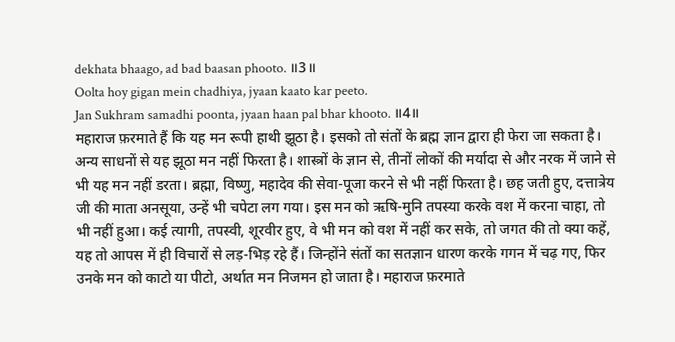dekhata bhaago, ad bad baasan phooto. ॥3॥
Oolta hoy gigan mein chadhiya, jyaan kaato kar peeto.
Jan Sukhram samadhi poonta, jyaan haan pal bhar khooto. ॥4॥
महाराज फ़रमाते हैं कि यह मन रूपी हाथी झूठा है। इसको तो संतों के ब्रह्म ज्ञान द्वारा ही फेरा जा सकता है। अन्य साधनों से यह झूठा मन नहीं फिरता है। शास्त्रों के ज्ञान से, तीनों लोकों की मर्यादा से और नरक में जाने से भी यह मन नहीं डरता। ब्रह्मा, विष्णु, महादेव की सेवा-पूजा करने से भी नहीं फिरता है। छह जती हुए, दत्तात्रेय जी की माता अनसूया, उन्हें भी चपेटा लग गया। इस मन को ऋषि-मुनि तपस्या करके वश में करना चाहा, तो भी नहीं हुआ। कई त्यागी, तपस्वी, शूरवीर हुए, वे भी मन को वश में नहीं कर सके, तो जगत की तो क्या कहें, यह तो आपस में ही विचारों से लड़-भिड़ रहे हैं। जिन्होंने संतों का सतज्ञान धारण करके गगन में चढ़ गए, फिर उनके मन को काटो या पीटो, अर्थात मन निजमन हो जाता है। महाराज फ़रमाते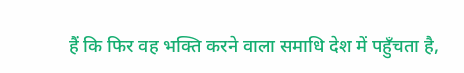हैं कि फिर वह भक्ति करने वाला समाधि देश में पहुँचता है,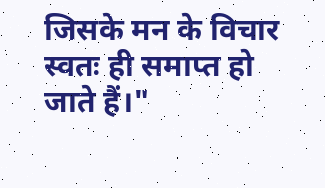जिसके मन के विचार स्वतः ही समाप्त हो जाते हैं।"